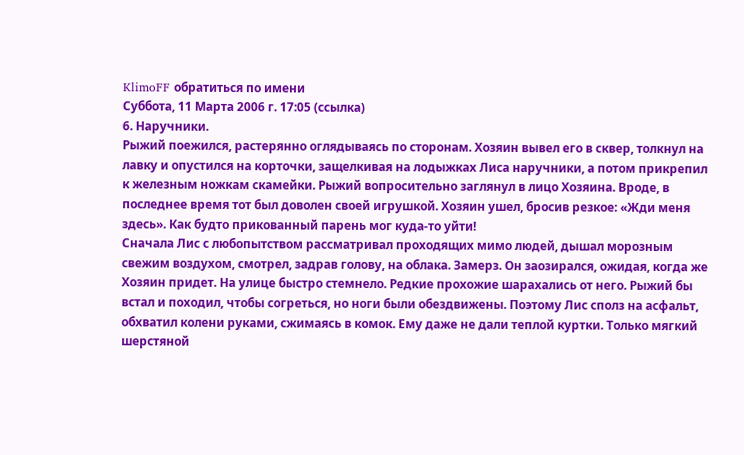KlimoFF обратиться по имени
Суббота, 11 Марта 2006 г. 17:05 (ссылка)
6. Наручники.
Рыжий поежился, растерянно оглядываясь по сторонам. Хозяин вывел его в сквер, толкнул на лавку и опустился на корточки, защелкивая на лодыжках Лиса наручники, а потом прикрепил к железным ножкам скамейки. Рыжий вопросительно заглянул в лицо Хозяина. Вроде, в последнее время тот был доволен своей игрушкой. Хозяин ушел, бросив резкое: «Жди меня здесь». Как будто прикованный парень мог куда-то уйти!
Сначала Лис с любопытством рассматривал проходящих мимо людей, дышал морозным свежим воздухом, смотрел, задрав голову, на облака. Замерз. Он заозирался, ожидая, когда же Хозяин придет. На улице быстро стемнело. Редкие прохожие шарахались от него. Рыжий бы встал и походил, чтобы согреться, но ноги были обездвижены. Поэтому Лис сполз на асфальт, обхватил колени руками, сжимаясь в комок. Ему даже не дали теплой куртки. Только мягкий шерстяной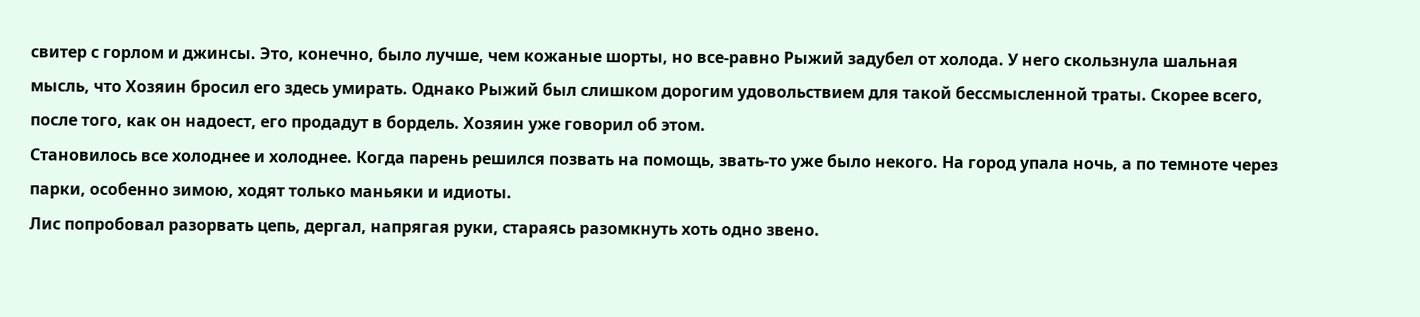свитер с горлом и джинсы. Это, конечно, было лучше, чем кожаные шорты, но все-равно Рыжий задубел от холода. У него скользнула шальная мысль, что Хозяин бросил его здесь умирать. Однако Рыжий был слишком дорогим удовольствием для такой бессмысленной траты. Скорее всего, после того, как он надоест, его продадут в бордель. Хозяин уже говорил об этом.
Становилось все холоднее и холоднее. Когда парень решился позвать на помощь, звать-то уже было некого. На город упала ночь, а по темноте через парки, особенно зимою, ходят только маньяки и идиоты.
Лис попробовал разорвать цепь, дергал, напрягая руки, стараясь разомкнуть хоть одно звено.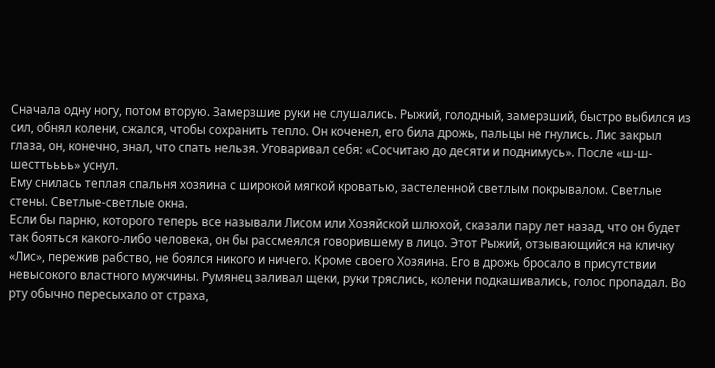Сначала одну ногу, потом вторую. Замерзшие руки не слушались. Рыжий, голодный, замерзший, быстро выбился из сил, обнял колени, сжался, чтобы сохранить тепло. Он коченел, его била дрожь, пальцы не гнулись. Лис закрыл глаза, он, конечно, знал, что спать нельзя. Уговаривал себя: «Сосчитаю до десяти и поднимусь». После «ш-ш-шесттьььь» уснул.
Ему снилась теплая спальня хозяина с широкой мягкой кроватью, застеленной светлым покрывалом. Светлые стены. Светлые-светлые окна.
Если бы парню, которого теперь все называли Лисом или Хозяйской шлюхой, сказали пару лет назад, что он будет так бояться какого-либо человека, он бы рассмеялся говорившему в лицо. Этот Рыжий, отзывающийся на кличку «Лис», пережив рабство, не боялся никого и ничего. Кроме своего Хозяина. Его в дрожь бросало в присутствии невысокого властного мужчины. Румянец заливал щеки, руки тряслись, колени подкашивались, голос пропадал. Во рту обычно пересыхало от страха,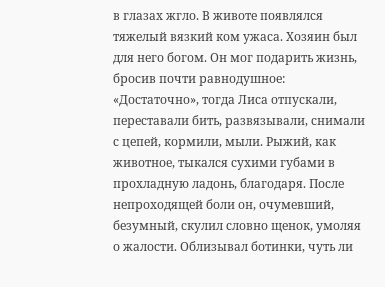в глазах жгло. В животе появлялся тяжелый вязкий ком ужаса. Хозяин был для него богом. Он мог подарить жизнь, бросив почти равнодушное: «Достаточно», тогда Лиса отпускали, переставали бить, развязывали, снимали с цепей, кормили, мыли. Рыжий, как животное, тыкался сухими губами в прохладную ладонь, благодаря. После непроходящей боли он, очумевший, безумный, скулил словно щенок, умоляя о жалости. Облизывал ботинки, чуть ли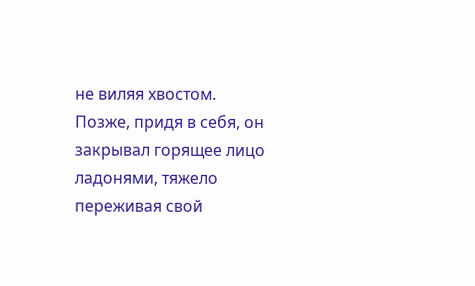не виляя хвостом. Позже, придя в себя, он закрывал горящее лицо ладонями, тяжело переживая свой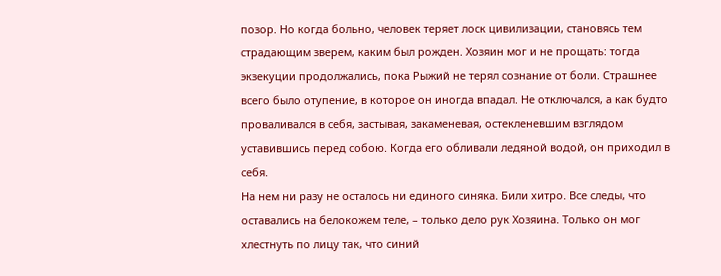позор. Но когда больно, человек теряет лоск цивилизации, становясь тем страдающим зверем, каким был рожден. Хозяин мог и не прощать: тогда экзекуции продолжались, пока Рыжий не терял сознание от боли. Страшнее всего было отупение, в которое он иногда впадал. Не отключался, а как будто проваливался в себя, застывая, закаменевая, остекленевшим взглядом уставившись перед собою. Когда его обливали ледяной водой, он приходил в себя.
На нем ни разу не осталось ни единого синяка. Били хитро. Все следы, что оставались на белокожем теле, – только дело рук Хозяина. Только он мог хлестнуть по лицу так, что синий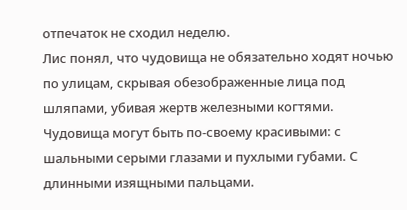отпечаток не сходил неделю.
Лис понял, что чудовища не обязательно ходят ночью по улицам, скрывая обезображенные лица под шляпами, убивая жертв железными когтями. Чудовища могут быть по-своему красивыми: с шальными серыми глазами и пухлыми губами. С длинными изящными пальцами.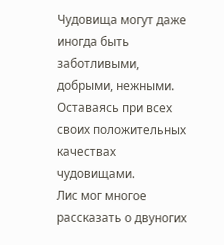Чудовища могут даже иногда быть заботливыми, добрыми, нежными. Оставаясь при всех своих положительных качествах чудовищами.
Лис мог многое рассказать о двуногих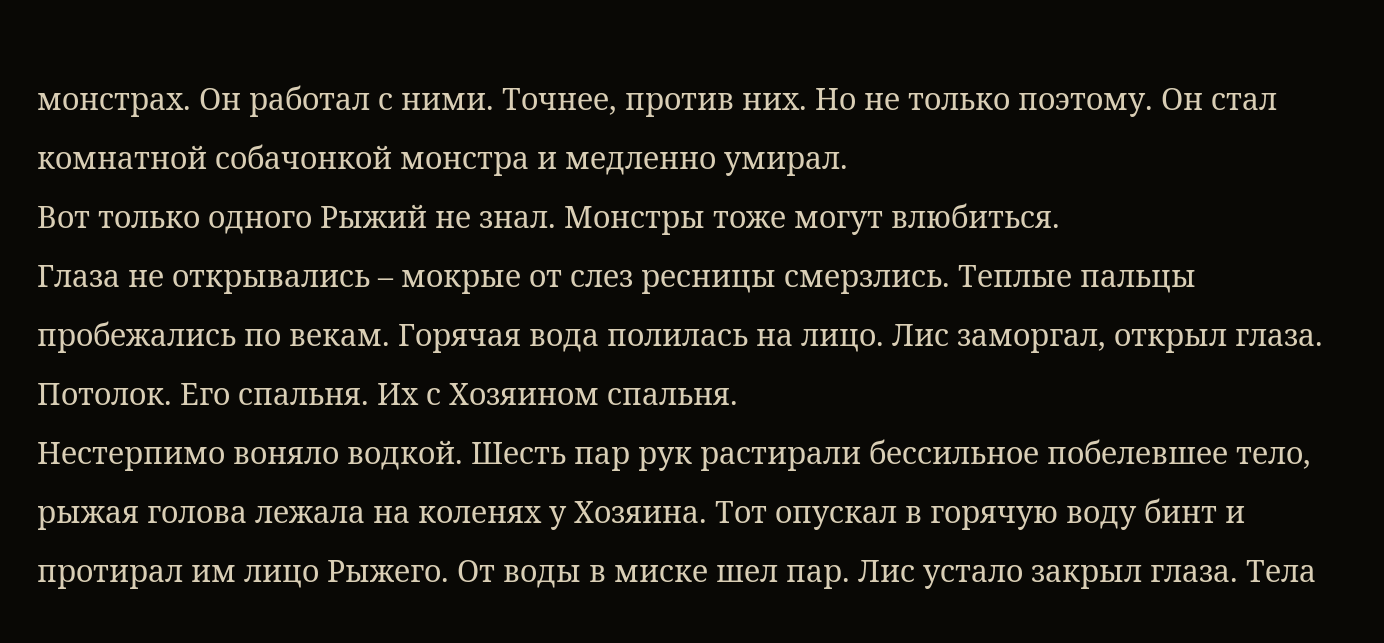монстрах. Он работал с ними. Точнее, против них. Но не только поэтому. Он стал комнатной собачонкой монстра и медленно умирал.
Вот только одного Рыжий не знал. Монстры тоже могут влюбиться.
Глаза не открывались – мокрые от слез ресницы смерзлись. Теплые пальцы пробежались по векам. Горячая вода полилась на лицо. Лис заморгал, открыл глаза. Потолок. Его спальня. Их с Хозяином спальня.
Нестерпимо воняло водкой. Шесть пар рук растирали бессильное побелевшее тело, рыжая голова лежала на коленях у Хозяина. Тот опускал в горячую воду бинт и протирал им лицо Рыжего. От воды в миске шел пар. Лис устало закрыл глаза. Тела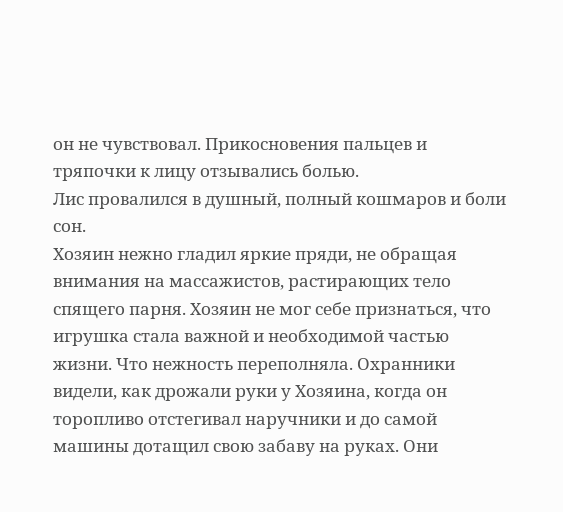он не чувствовал. Прикосновения пальцев и тряпочки к лицу отзывались болью.
Лис провалился в душный, полный кошмаров и боли сон.
Хозяин нежно гладил яркие пряди, не обращая внимания на массажистов, растирающих тело спящего парня. Хозяин не мог себе признаться, что игрушка стала важной и необходимой частью жизни. Что нежность переполняла. Охранники видели, как дрожали руки у Хозяина, когда он торопливо отстегивал наручники и до самой машины дотащил свою забаву на руках. Они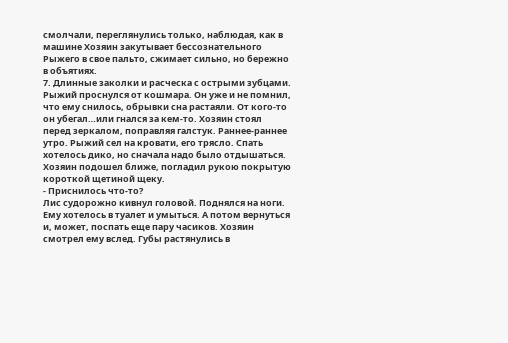смолчали, переглянулись только, наблюдая, как в машине Хозяин закутывает бессознательного Рыжего в свое пальто, сжимает сильно, но бережно в объятиях.
7. Длинные заколки и расческа с острыми зубцами.
Рыжий проснулся от кошмара. Он уже и не помнил, что ему снилось, обрывки сна растаяли. От кого-то он убегал…или гнался за кем-то. Хозяин стоял перед зеркалом, поправляя галстук. Раннее-раннее утро. Рыжий сел на кровати, его трясло. Спать хотелось дико, но сначала надо было отдышаться. Хозяин подошел ближе, погладил рукою покрытую короткой щетиной щеку.
- Приснилось что-то?
Лис судорожно кивнул головой. Поднялся на ноги. Ему хотелось в туалет и умыться. А потом вернуться и, может, поспать еще пару часиков. Хозяин смотрел ему вслед. Губы растянулись в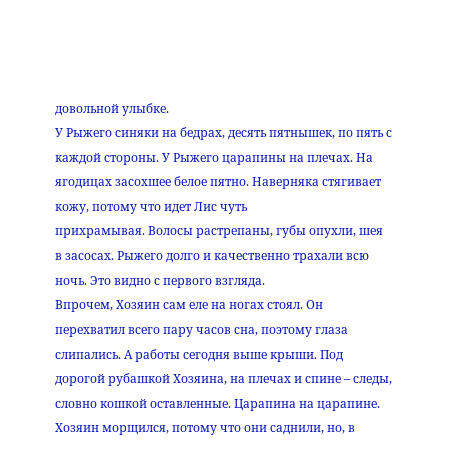довольной улыбке.
У Рыжего синяки на бедрах, десять пятнышек, по пять с каждой стороны. У Рыжего царапины на плечах. На ягодицах засохшее белое пятно. Наверняка стягивает кожу, потому что идет Лис чуть
прихрамывая. Волосы растрепаны, губы опухли, шея в засосах. Рыжего долго и качественно трахали всю ночь. Это видно с первого взгляда.
Впрочем, Хозяин сам еле на ногах стоял. Он перехватил всего пару часов сна, поэтому глаза слипались. А работы сегодня выше крыши. Под дорогой рубашкой Хозяина, на плечах и спине – следы, словно кошкой оставленные. Царапина на царапине. Хозяин морщился, потому что они саднили, но, в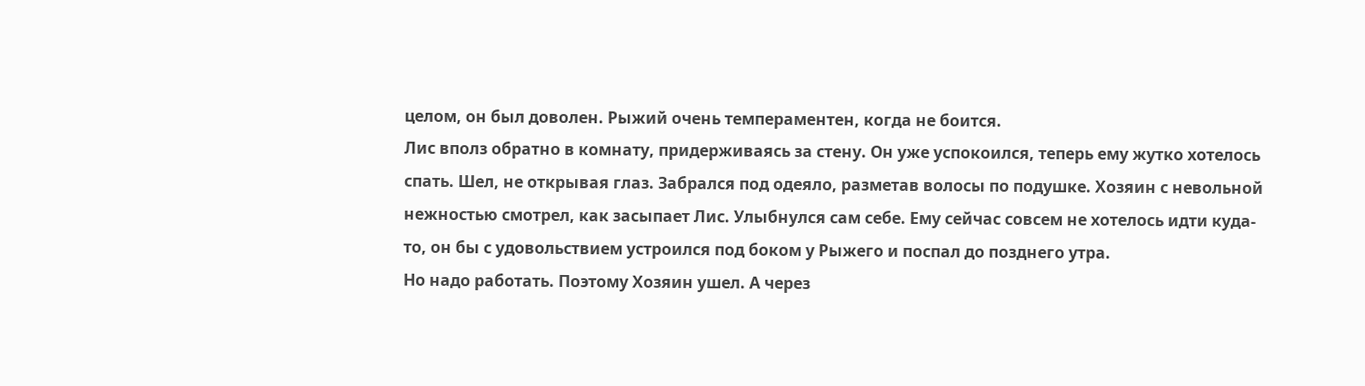целом, он был доволен. Рыжий очень темпераментен, когда не боится.
Лис вполз обратно в комнату, придерживаясь за стену. Он уже успокоился, теперь ему жутко хотелось спать. Шел, не открывая глаз. Забрался под одеяло, разметав волосы по подушке. Хозяин с невольной нежностью смотрел, как засыпает Лис. Улыбнулся сам себе. Ему сейчас совсем не хотелось идти куда-то, он бы с удовольствием устроился под боком у Рыжего и поспал до позднего утра.
Но надо работать. Поэтому Хозяин ушел. А через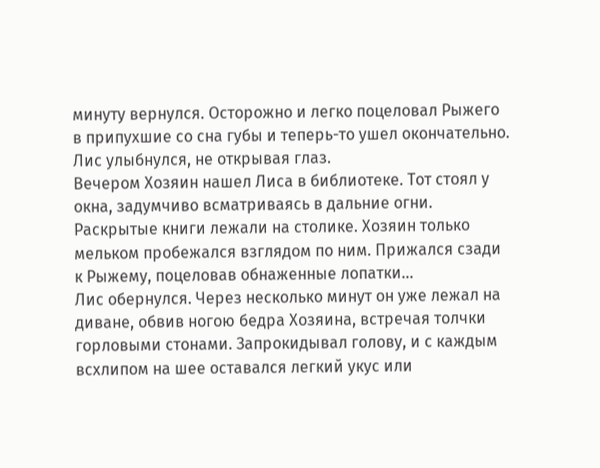минуту вернулся. Осторожно и легко поцеловал Рыжего в припухшие со сна губы и теперь-то ушел окончательно. Лис улыбнулся, не открывая глаз.
Вечером Хозяин нашел Лиса в библиотеке. Тот стоял у окна, задумчиво всматриваясь в дальние огни. Раскрытые книги лежали на столике. Хозяин только мельком пробежался взглядом по ним. Прижался сзади к Рыжему, поцеловав обнаженные лопатки…
Лис обернулся. Через несколько минут он уже лежал на диване, обвив ногою бедра Хозяина, встречая толчки горловыми стонами. Запрокидывал голову, и с каждым всхлипом на шее оставался легкий укус или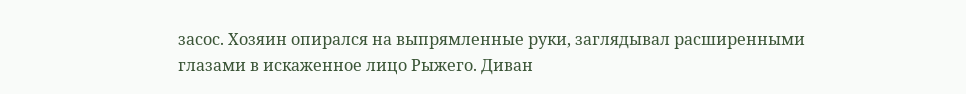засос. Хозяин опирался на выпрямленные руки, заглядывал расширенными глазами в искаженное лицо Рыжего. Диван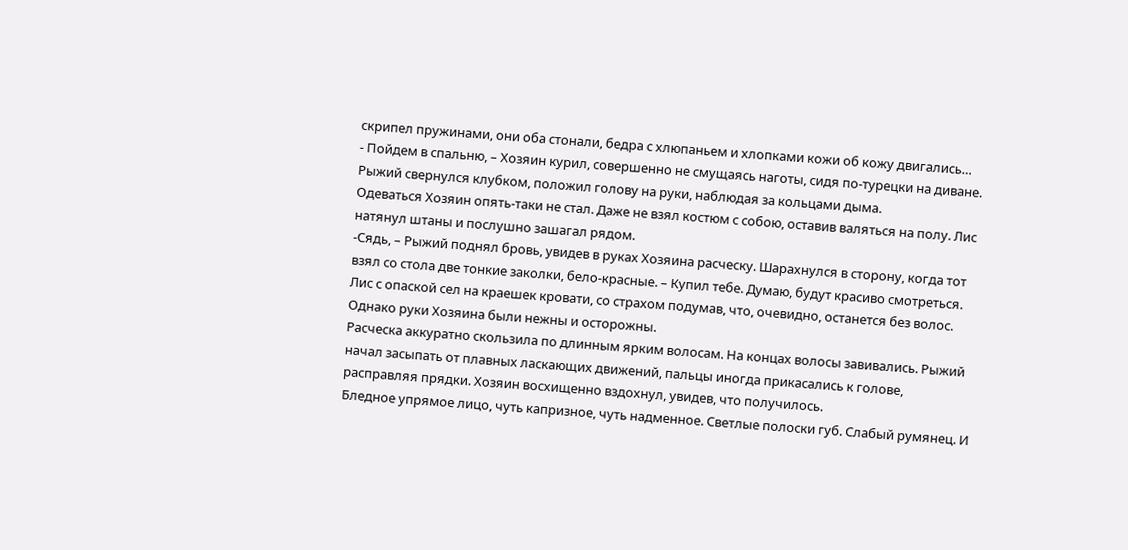скрипел пружинами, они оба стонали, бедра с хлюпаньем и хлопками кожи об кожу двигались…
- Пойдем в спальню, – Хозяин курил, совершенно не смущаясь наготы, сидя по-турецки на диване. Рыжий свернулся клубком, положил голову на руки, наблюдая за кольцами дыма.
Одеваться Хозяин опять-таки не стал. Даже не взял костюм с собою, оставив валяться на полу. Лис натянул штаны и послушно зашагал рядом.
-Сядь, – Рыжий поднял бровь, увидев в руках Хозяина расческу. Шарахнулся в сторону, когда тот взял со стола две тонкие заколки, бело-красные. – Купил тебе. Думаю, будут красиво смотреться.
Лис с опаской сел на краешек кровати, со страхом подумав, что, очевидно, останется без волос. Однако руки Хозяина были нежны и осторожны.
Расческа аккуратно скользила по длинным ярким волосам. На концах волосы завивались. Рыжий начал засыпать от плавных ласкающих движений, пальцы иногда прикасались к голове, расправляя прядки. Хозяин восхищенно вздохнул, увидев, что получилось.
Бледное упрямое лицо, чуть капризное, чуть надменное. Светлые полоски губ. Слабый румянец. И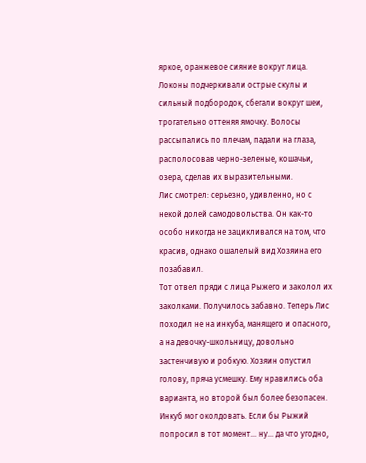яркое, оранжевое сияние вокруг лица. Локоны подчеркивали острые скулы и сильный подбородок, сбегали вокруг шеи, трогательно оттеняя ямочку. Волосы рассыпались по плечам, падали на глаза, располосовав черно-зеленые, кошачьи, озера, сделав их выразительными.
Лис смотрел: серьезно, удивленно, но с некой долей самодовольства. Он как-то особо никогда не зацикливался на том, что красив, однако ошалелый вид Хозяина его позабавил.
Тот отвел пряди с лица Рыжего и заколол их заколками. Получилось забавно. Теперь Лис походил не на инкуба, манящего и опасного, а на девочку-школьницу, довольно застенчивую и робкую. Хозяин опустил голову, пряча усмешку. Ему нравились оба варианта, но второй был более безопасен. Инкуб мог околдовать. Если бы Рыжий попросил в тот момент… ну… да что угодно,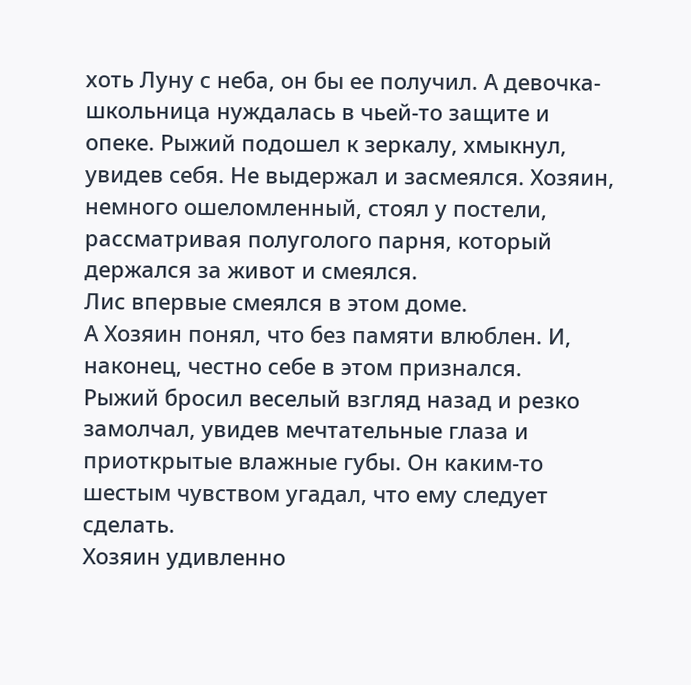хоть Луну с неба, он бы ее получил. А девочка-школьница нуждалась в чьей-то защите и опеке. Рыжий подошел к зеркалу, хмыкнул, увидев себя. Не выдержал и засмеялся. Хозяин, немного ошеломленный, стоял у постели, рассматривая полуголого парня, который держался за живот и смеялся.
Лис впервые смеялся в этом доме.
А Хозяин понял, что без памяти влюблен. И, наконец, честно себе в этом признался.
Рыжий бросил веселый взгляд назад и резко замолчал, увидев мечтательные глаза и приоткрытые влажные губы. Он каким-то шестым чувством угадал, что ему следует сделать.
Хозяин удивленно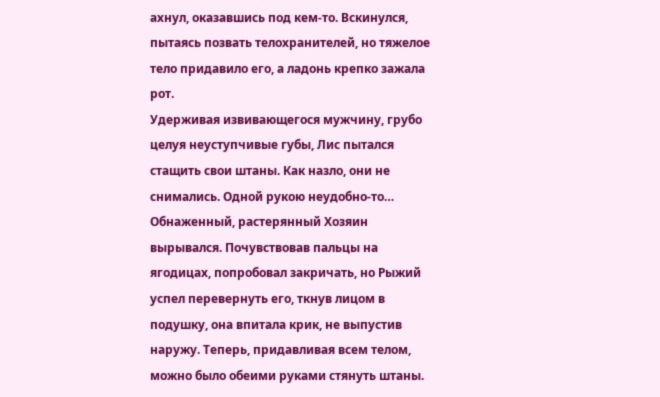ахнул, оказавшись под кем-то. Вскинулся, пытаясь позвать телохранителей, но тяжелое тело придавило его, а ладонь крепко зажала рот.
Удерживая извивающегося мужчину, грубо целуя неуступчивые губы, Лис пытался стащить свои штаны. Как назло, они не снимались. Одной рукою неудобно-то… Обнаженный, растерянный Хозяин вырывался. Почувствовав пальцы на ягодицах, попробовал закричать, но Рыжий успел перевернуть его, ткнув лицом в подушку, она впитала крик, не выпустив наружу. Теперь, придавливая всем телом, можно было обеими руками стянуть штаны.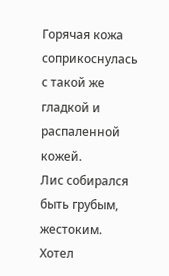Горячая кожа соприкоснулась с такой же гладкой и распаленной кожей.
Лис собирался быть грубым, жестоким. Хотел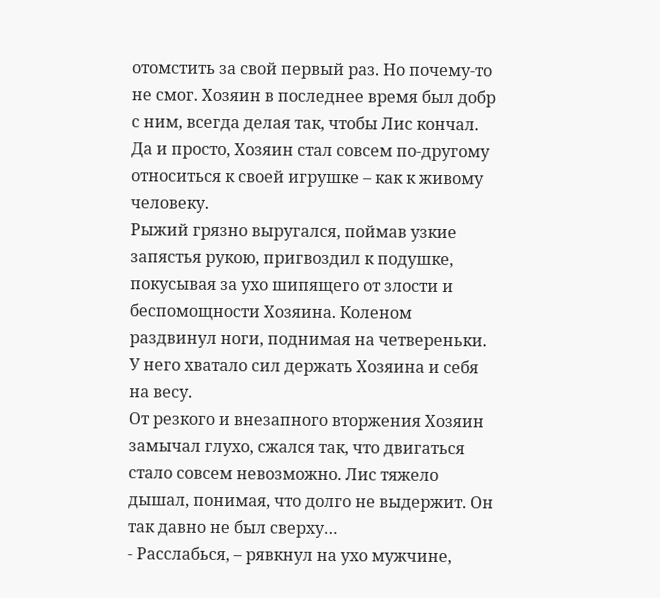отомстить за свой первый раз. Но почему-то не смог. Хозяин в последнее время был добр с ним, всегда делая так, чтобы Лис кончал. Да и просто, Хозяин стал совсем по-другому относиться к своей игрушке – как к живому человеку.
Рыжий грязно выругался, поймав узкие запястья рукою, пригвоздил к подушке, покусывая за ухо шипящего от злости и беспомощности Хозяина. Коленом раздвинул ноги, поднимая на четвереньки. У него хватало сил держать Хозяина и себя на весу.
От резкого и внезапного вторжения Хозяин замычал глухо, сжался так, что двигаться стало совсем невозможно. Лис тяжело дышал, понимая, что долго не выдержит. Он так давно не был сверху…
- Расслабься, – рявкнул на ухо мужчине,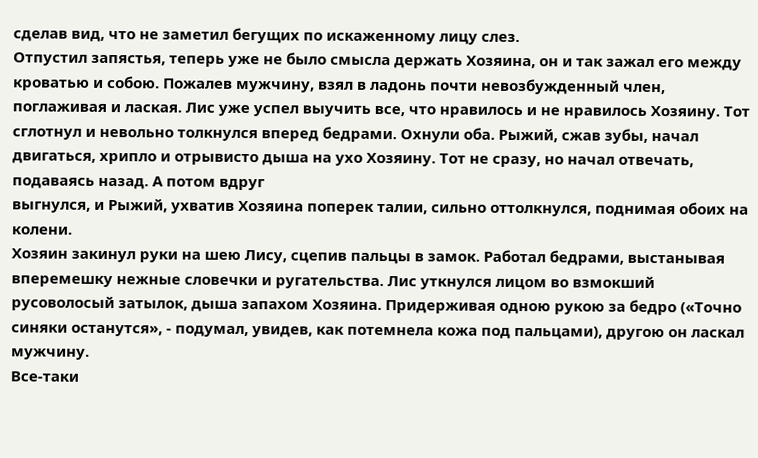сделав вид, что не заметил бегущих по искаженному лицу слез.
Отпустил запястья, теперь уже не было смысла держать Хозяина, он и так зажал его между кроватью и собою. Пожалев мужчину, взял в ладонь почти невозбужденный член, поглаживая и лаская. Лис уже успел выучить все, что нравилось и не нравилось Хозяину. Тот сглотнул и невольно толкнулся вперед бедрами. Охнули оба. Рыжий, сжав зубы, начал двигаться, хрипло и отрывисто дыша на ухо Хозяину. Тот не сразу, но начал отвечать, подаваясь назад. А потом вдруг
выгнулся, и Рыжий, ухватив Хозяина поперек талии, сильно оттолкнулся, поднимая обоих на колени.
Хозяин закинул руки на шею Лису, сцепив пальцы в замок. Работал бедрами, выстанывая вперемешку нежные словечки и ругательства. Лис уткнулся лицом во взмокший русоволосый затылок, дыша запахом Хозяина. Придерживая одною рукою за бедро («Точно синяки останутся», - подумал, увидев, как потемнела кожа под пальцами), другою он ласкал мужчину.
Все-таки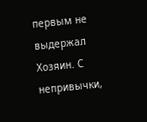первым не выдержал Хозяин. С непривычки,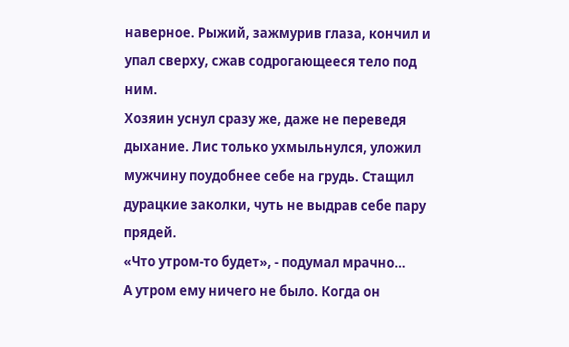наверное. Рыжий, зажмурив глаза, кончил и упал сверху, сжав содрогающееся тело под ним.
Хозяин уснул сразу же, даже не переведя дыхание. Лис только ухмыльнулся, уложил мужчину поудобнее себе на грудь. Стащил дурацкие заколки, чуть не выдрав себе пару прядей.
«Что утром-то будет», - подумал мрачно…
А утром ему ничего не было. Когда он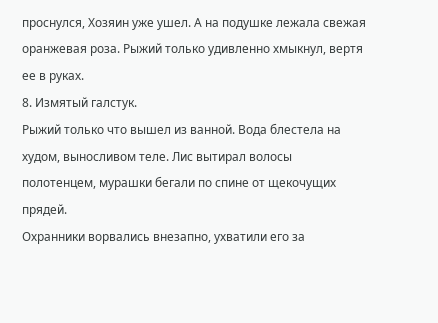проснулся, Хозяин уже ушел. А на подушке лежала свежая оранжевая роза. Рыжий только удивленно хмыкнул, вертя ее в руках.
8. Измятый галстук.
Рыжий только что вышел из ванной. Вода блестела на худом, выносливом теле. Лис вытирал волосы полотенцем, мурашки бегали по спине от щекочущих прядей.
Охранники ворвались внезапно, ухватили его за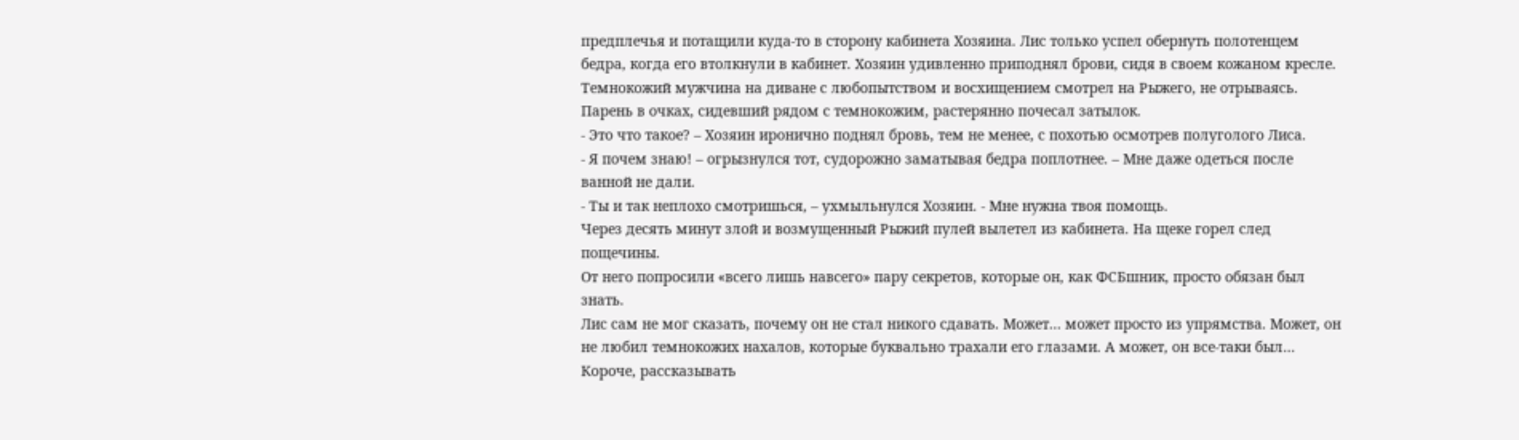предплечья и потащили куда-то в сторону кабинета Хозяина. Лис только успел обернуть полотенцем бедра, когда его втолкнули в кабинет. Хозяин удивленно приподнял брови, сидя в своем кожаном кресле. Темнокожий мужчина на диване с любопытством и восхищением смотрел на Рыжего, не отрываясь. Парень в очках, сидевший рядом с темнокожим, растерянно почесал затылок.
- Это что такое? – Хозяин иронично поднял бровь, тем не менее, с похотью осмотрев полуголого Лиса.
- Я почем знаю! – огрызнулся тот, судорожно заматывая бедра поплотнее. – Мне даже одеться после ванной не дали.
- Ты и так неплохо смотришься, – ухмыльнулся Хозяин. - Мне нужна твоя помощь.
Через десять минут злой и возмущенный Рыжий пулей вылетел из кабинета. На щеке горел след пощечины.
От него попросили «всего лишь навсего» пару секретов, которые он, как ФСБшник, просто обязан был знать.
Лис сам не мог сказать, почему он не стал никого сдавать. Может… может просто из упрямства. Может, он не любил темнокожих нахалов, которые буквально трахали его глазами. А может, он все-таки был… Короче, рассказывать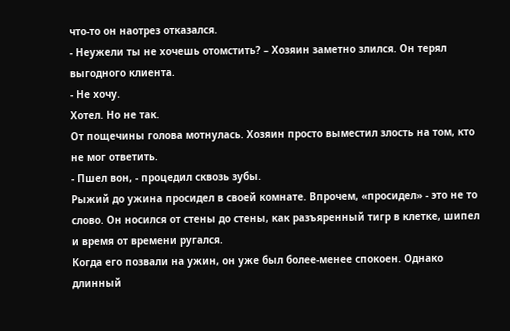что-то он наотрез отказался.
- Неужели ты не хочешь отомстить? – Хозяин заметно злился. Он терял выгодного клиента.
- Не хочу.
Хотел. Но не так.
От пощечины голова мотнулась. Хозяин просто выместил злость на том, кто не мог ответить.
- Пшел вон, - процедил сквозь зубы.
Рыжий до ужина просидел в своей комнате. Впрочем, «просидел» - это не то слово. Он носился от стены до стены, как разъяренный тигр в клетке, шипел и время от времени ругался.
Когда его позвали на ужин, он уже был более-менее спокоен. Однако длинный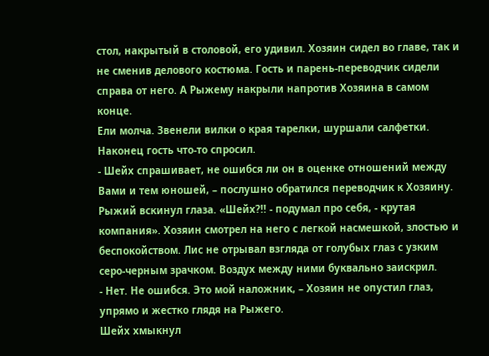стол, накрытый в столовой, его удивил. Хозяин сидел во главе, так и не сменив делового костюма. Гость и парень-переводчик сидели справа от него. А Рыжему накрыли напротив Хозяина в самом конце.
Ели молча. Звенели вилки о края тарелки, шуршали салфетки. Наконец гость что-то спросил.
- Шейх спрашивает, не ошибся ли он в оценке отношений между Вами и тем юношей, – послушно обратился переводчик к Хозяину.
Рыжий вскинул глаза. «Шейх?!! - подумал про себя, - крутая компания». Хозяин смотрел на него с легкой насмешкой, злостью и беспокойством. Лис не отрывал взгляда от голубых глаз с узким серо-черным зрачком. Воздух между ними буквально заискрил.
- Нет. Не ошибся. Это мой наложник, – Хозяин не опустил глаз, упрямо и жестко глядя на Рыжего.
Шейх хмыкнул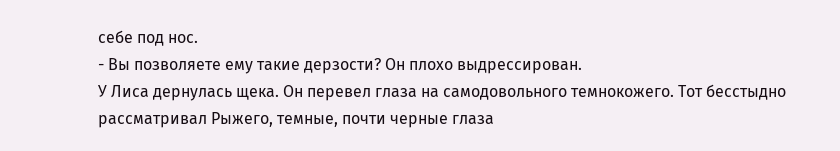себе под нос.
- Вы позволяете ему такие дерзости? Он плохо выдрессирован.
У Лиса дернулась щека. Он перевел глаза на самодовольного темнокожего. Тот бесстыдно рассматривал Рыжего, темные, почти черные глаза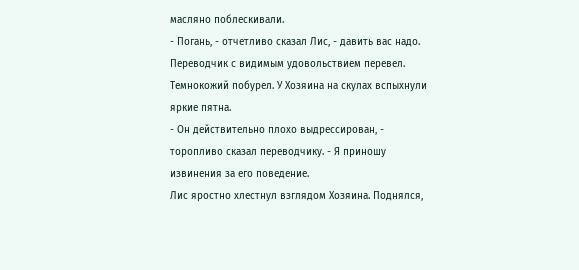масляно поблескивали.
- Погань, - отчетливо сказал Лис, - давить вас надо.
Переводчик с видимым удовольствием перевел. Темнокожий побурел. У Хозяина на скулах вспыхнули яркие пятна.
- Он действительно плохо выдрессирован, - торопливо сказал переводчику. - Я приношу извинения за его поведение.
Лис яростно хлестнул взглядом Хозяина. Поднялся,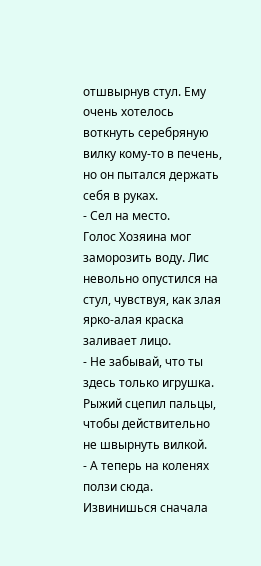отшвырнув стул. Ему очень хотелось воткнуть серебряную вилку кому-то в печень, но он пытался держать себя в руках.
- Сел на место.
Голос Хозяина мог заморозить воду. Лис невольно опустился на стул, чувствуя, как злая ярко-алая краска заливает лицо.
- Не забывай, что ты здесь только игрушка.
Рыжий сцепил пальцы, чтобы действительно не швырнуть вилкой.
- А теперь на коленях ползи сюда. Извинишься сначала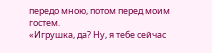передо мною, потом перед моим гостем.
«Игрушка, да? Ну, я тебе сейчас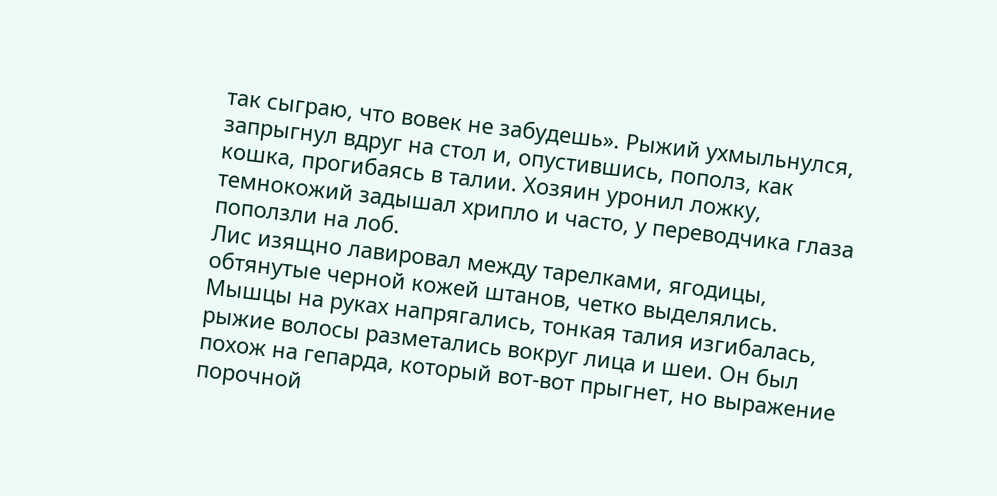так сыграю, что вовек не забудешь». Рыжий ухмыльнулся, запрыгнул вдруг на стол и, опустившись, пополз, как кошка, прогибаясь в талии. Хозяин уронил ложку, темнокожий задышал хрипло и часто, у переводчика глаза поползли на лоб.
Лис изящно лавировал между тарелками, ягодицы, обтянутые черной кожей штанов, четко выделялись. Мышцы на руках напрягались, тонкая талия изгибалась, рыжие волосы разметались вокруг лица и шеи. Он был похож на гепарда, который вот-вот прыгнет, но выражение порочной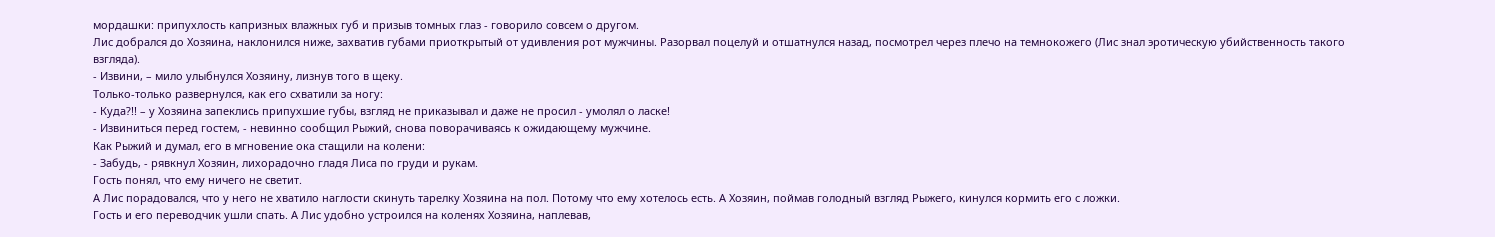мордашки: припухлость капризных влажных губ и призыв томных глаз - говорило совсем о другом.
Лис добрался до Хозяина, наклонился ниже, захватив губами приоткрытый от удивления рот мужчины. Разорвал поцелуй и отшатнулся назад, посмотрел через плечо на темнокожего (Лис знал эротическую убийственность такого взгляда).
- Извини, – мило улыбнулся Хозяину, лизнув того в щеку.
Только-только развернулся, как его схватили за ногу:
- Куда?!! – у Хозяина запеклись припухшие губы, взгляд не приказывал и даже не просил - умолял о ласке!
- Извиниться перед гостем, - невинно сообщил Рыжий, снова поворачиваясь к ожидающему мужчине.
Как Рыжий и думал, его в мгновение ока стащили на колени:
- Забудь, - рявкнул Хозяин, лихорадочно гладя Лиса по груди и рукам.
Гость понял, что ему ничего не светит.
А Лис порадовался, что у него не хватило наглости скинуть тарелку Хозяина на пол. Потому что ему хотелось есть. А Хозяин, поймав голодный взгляд Рыжего, кинулся кормить его с ложки.
Гость и его переводчик ушли спать. А Лис удобно устроился на коленях Хозяина, наплевав,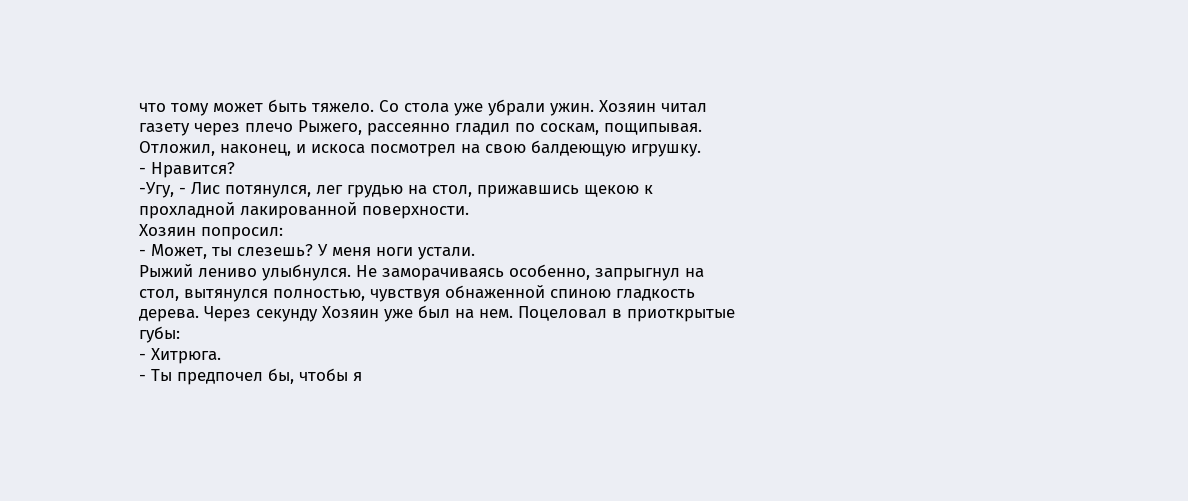что тому может быть тяжело. Со стола уже убрали ужин. Хозяин читал газету через плечо Рыжего, рассеянно гладил по соскам, пощипывая. Отложил, наконец, и искоса посмотрел на свою балдеющую игрушку.
- Нравится?
-Угу, - Лис потянулся, лег грудью на стол, прижавшись щекою к прохладной лакированной поверхности.
Хозяин попросил:
- Может, ты слезешь? У меня ноги устали.
Рыжий лениво улыбнулся. Не заморачиваясь особенно, запрыгнул на стол, вытянулся полностью, чувствуя обнаженной спиною гладкость дерева. Через секунду Хозяин уже был на нем. Поцеловал в приоткрытые губы:
- Хитрюга.
- Ты предпочел бы, чтобы я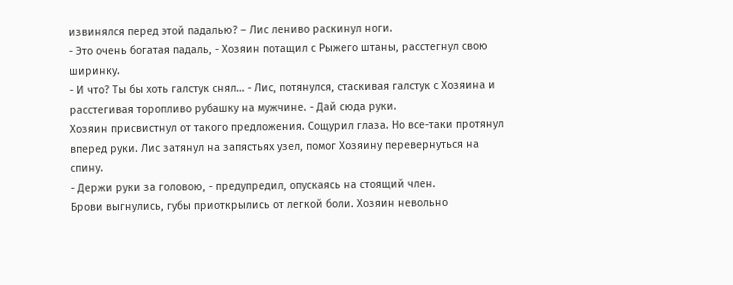извинялся перед этой падалью? – Лис лениво раскинул ноги.
- Это очень богатая падаль, - Хозяин потащил с Рыжего штаны, расстегнул свою ширинку.
- И что? Ты бы хоть галстук снял… - Лис, потянулся, стаскивая галстук с Хозяина и расстегивая торопливо рубашку на мужчине. - Дай сюда руки.
Хозяин присвистнул от такого предложения. Сощурил глаза. Но все-таки протянул вперед руки. Лис затянул на запястьях узел, помог Хозяину перевернуться на спину.
- Держи руки за головою, - предупредил, опускаясь на стоящий член.
Брови выгнулись, губы приоткрылись от легкой боли. Хозяин невольно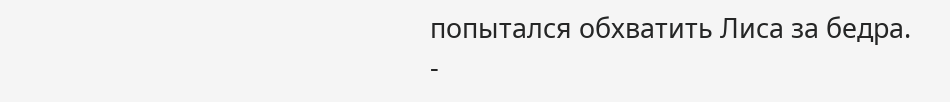попытался обхватить Лиса за бедра.
-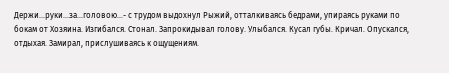Держи…руки…за…головою…- с трудом выдохнул Рыжий, отталкиваясь бедрами, упираясь руками по бокам от Хозяина. Изгибался. Стонал. Запрокидывал голову. Улыбался. Кусал губы. Кричал. Опускался, отдыхая. Замирал, прислушиваясь к ощущениям.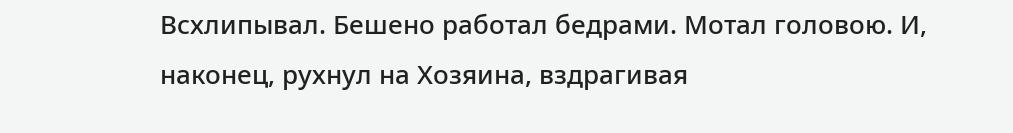Всхлипывал. Бешено работал бедрами. Мотал головою. И, наконец, рухнул на Хозяина, вздрагивая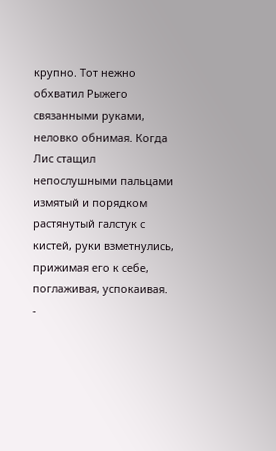крупно. Тот нежно обхватил Рыжего связанными руками, неловко обнимая. Когда Лис стащил непослушными пальцами измятый и порядком растянутый галстук с кистей, руки взметнулись, прижимая его к себе, поглаживая, успокаивая.
-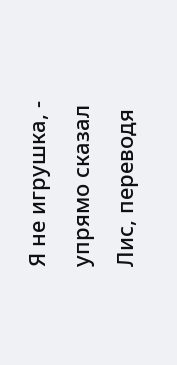Я не игрушка, - упрямо сказал Лис, переводя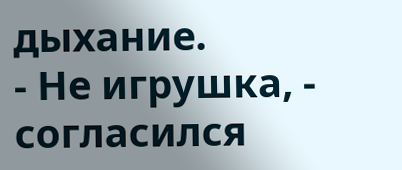дыхание.
- Не игрушка, - согласился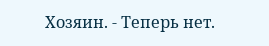Хозяин. - Теперь нет.